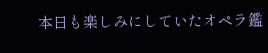本日も楽しみにしていたオペラ鑑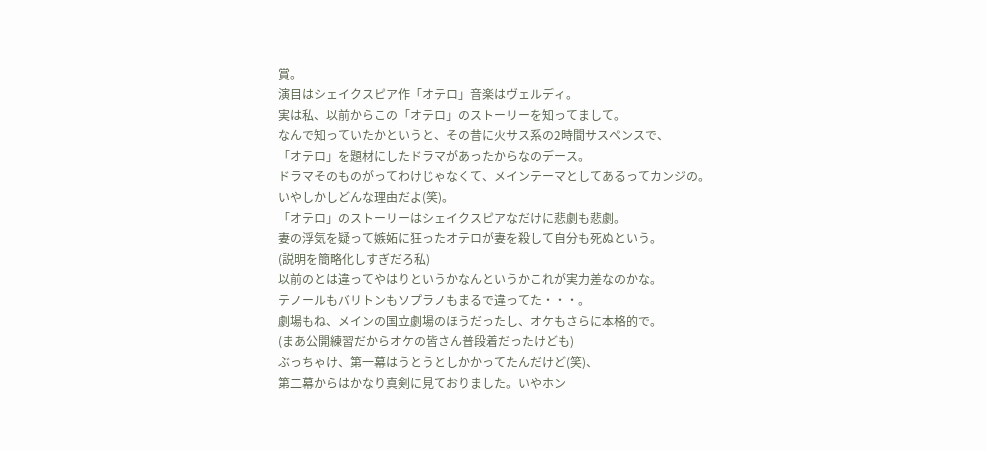賞。
演目はシェイクスピア作「オテロ」音楽はヴェルディ。
実は私、以前からこの「オテロ」のストーリーを知ってまして。
なんで知っていたかというと、その昔に火サス系の2時間サスペンスで、
「オテロ」を題材にしたドラマがあったからなのデース。
ドラマそのものがってわけじゃなくて、メインテーマとしてあるってカンジの。
いやしかしどんな理由だよ(笑)。
「オテロ」のストーリーはシェイクスピアなだけに悲劇も悲劇。
妻の浮気を疑って嫉妬に狂ったオテロが妻を殺して自分も死ぬという。
(説明を簡略化しすぎだろ私)
以前のとは違ってやはりというかなんというかこれが実力差なのかな。
テノールもバリトンもソプラノもまるで違ってた・・・。
劇場もね、メインの国立劇場のほうだったし、オケもさらに本格的で。
(まあ公開練習だからオケの皆さん普段着だったけども)
ぶっちゃけ、第一幕はうとうとしかかってたんだけど(笑)、
第二幕からはかなり真剣に見ておりました。いやホン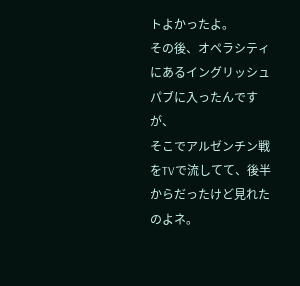トよかったよ。
その後、オペラシティにあるイングリッシュパブに入ったんですが、
そこでアルゼンチン戦をTVで流してて、後半からだったけど見れたのよネ。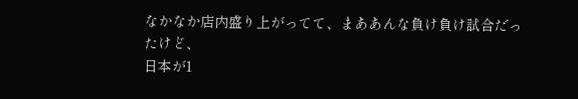なかなか店内盛り上がってて、まああんな負け負け試合だったけど、
日本が1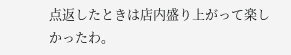点返したときは店内盛り上がって楽しかったわ。